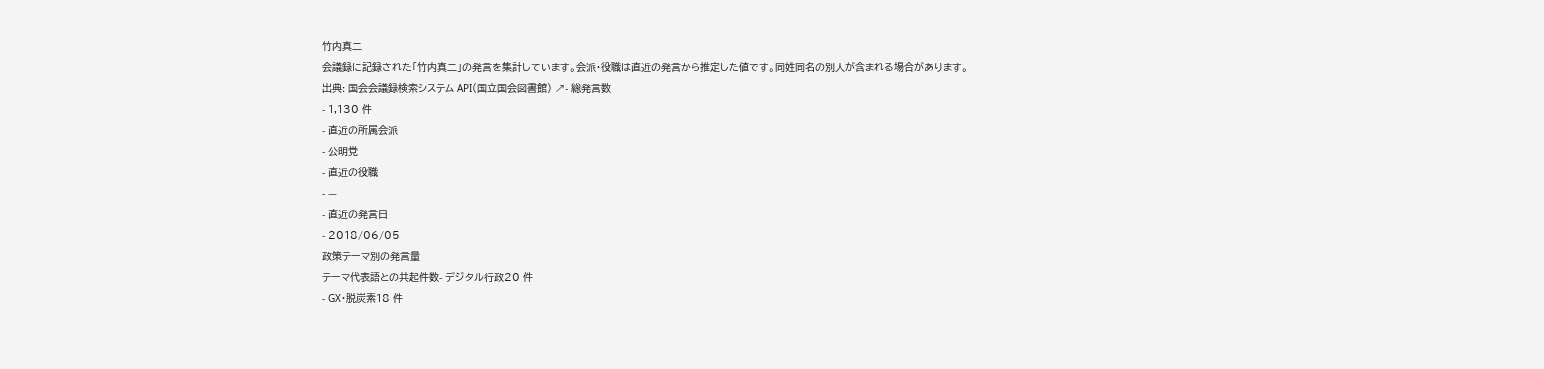竹内真二
会議録に記録された「竹内真二」の発言を集計しています。会派・役職は直近の発言から推定した値です。同姓同名の別人が含まれる場合があります。
出典: 国会会議録検索システム API(国立国会図書館) ↗- 総発言数
- 1,130 件
- 直近の所属会派
- 公明党
- 直近の役職
- —
- 直近の発言日
- 2018/06/05
政策テーマ別の発言量
テーマ代表語との共起件数- デジタル行政20 件
- GX・脱炭素18 件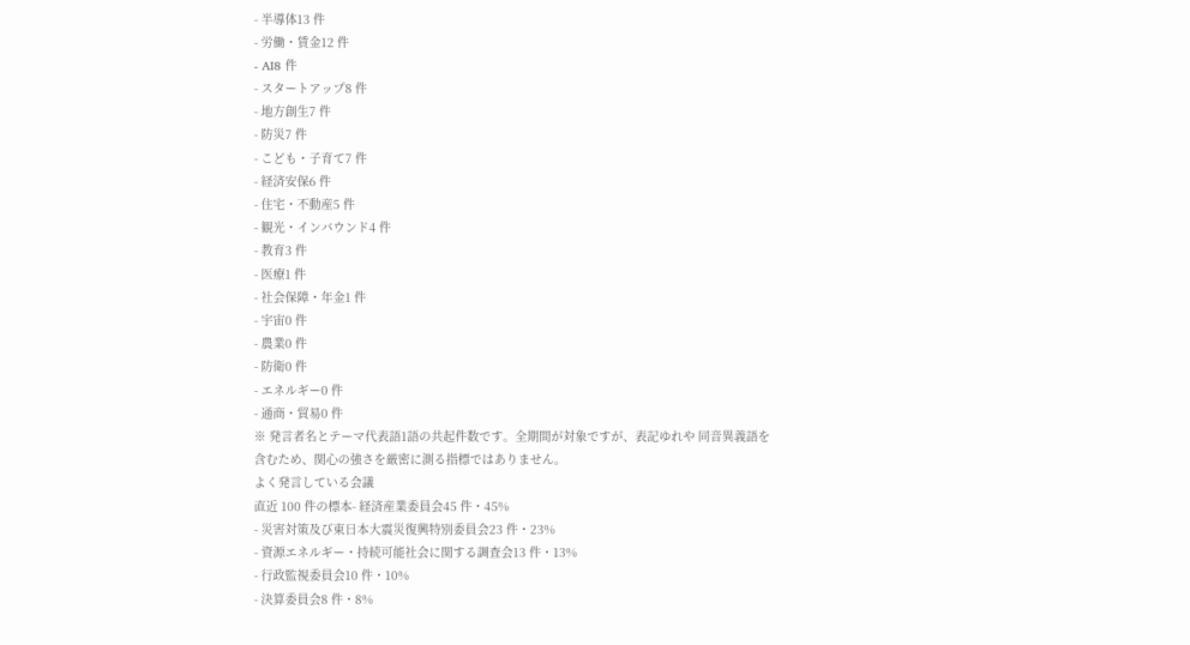- 半導体13 件
- 労働・賃金12 件
- AI8 件
- スタートアップ8 件
- 地方創生7 件
- 防災7 件
- こども・子育て7 件
- 経済安保6 件
- 住宅・不動産5 件
- 観光・インバウンド4 件
- 教育3 件
- 医療1 件
- 社会保障・年金1 件
- 宇宙0 件
- 農業0 件
- 防衛0 件
- エネルギー0 件
- 通商・貿易0 件
※ 発言者名とテーマ代表語1語の共起件数です。全期間が対象ですが、表記ゆれや 同音異義語を含むため、関心の強さを厳密に測る指標ではありません。
よく発言している会議
直近 100 件の標本- 経済産業委員会45 件・45%
- 災害対策及び東日本大震災復興特別委員会23 件・23%
- 資源エネルギー・持続可能社会に関する調査会13 件・13%
- 行政監視委員会10 件・10%
- 決算委員会8 件・8%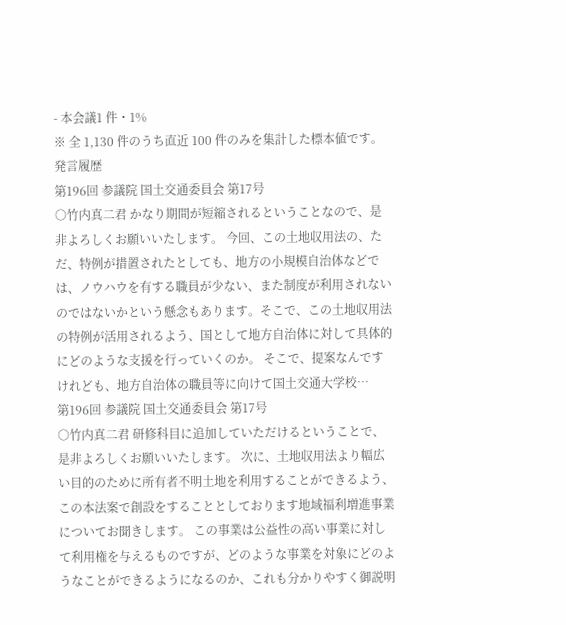- 本会議1 件・1%
※ 全 1,130 件のうち直近 100 件のみを集計した標本値です。
発言履歴
第196回 参議院 国土交通委員会 第17号
○竹内真二君 かなり期間が短縮されるということなので、是非よろしくお願いいたします。 今回、この土地収用法の、ただ、特例が措置されたとしても、地方の小規模自治体などでは、ノウハウを有する職員が少ない、また制度が利用されないのではないかという懸念もあります。そこで、この土地収用法の特例が活用されるよう、国として地方自治体に対して具体的にどのような支援を行っていくのか。 そこで、提案なんですけれども、地方自治体の職員等に向けて国土交通大学校…
第196回 参議院 国土交通委員会 第17号
○竹内真二君 研修科目に追加していただけるということで、是非よろしくお願いいたします。 次に、土地収用法より幅広い目的のために所有者不明土地を利用することができるよう、この本法案で創設をすることとしております地域福利増進事業についてお聞きします。 この事業は公益性の高い事業に対して利用権を与えるものですが、どのような事業を対象にどのようなことができるようになるのか、これも分かりやすく御説明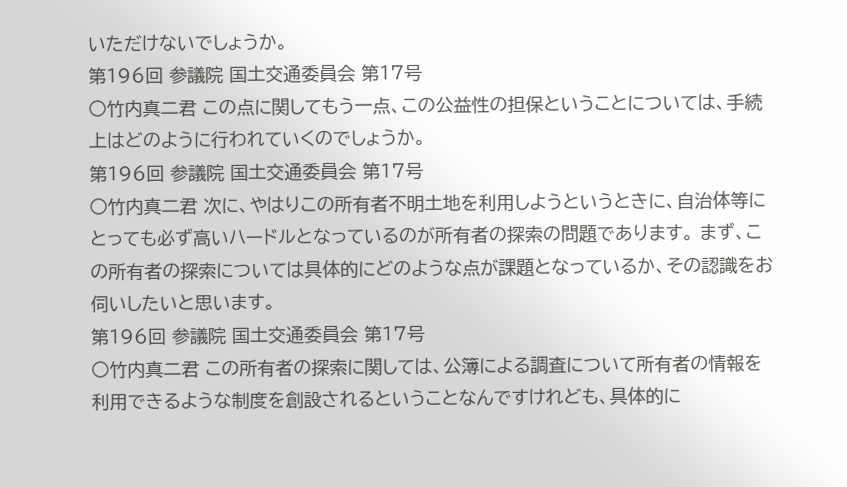いただけないでしょうか。
第196回 参議院 国土交通委員会 第17号
○竹内真二君 この点に関してもう一点、この公益性の担保ということについては、手続上はどのように行われていくのでしょうか。
第196回 参議院 国土交通委員会 第17号
○竹内真二君 次に、やはりこの所有者不明土地を利用しようというときに、自治体等にとっても必ず高いハードルとなっているのが所有者の探索の問題であります。 まず、この所有者の探索については具体的にどのような点が課題となっているか、その認識をお伺いしたいと思います。
第196回 参議院 国土交通委員会 第17号
○竹内真二君 この所有者の探索に関しては、公簿による調査について所有者の情報を利用できるような制度を創設されるということなんですけれども、具体的に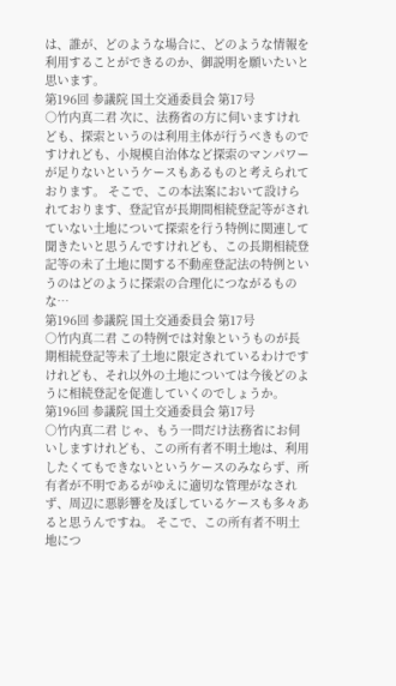は、誰が、どのような場合に、どのような情報を利用することができるのか、御説明を願いたいと思います。
第196回 参議院 国土交通委員会 第17号
○竹内真二君 次に、法務省の方に伺いますけれども、探索というのは利用主体が行うべきものですけれども、小規模自治体など探索のマンパワーが足りないというケースもあるものと考えられております。 そこで、この本法案において設けられております、登記官が長期間相続登記等がされていない土地について探索を行う特例に関連して聞きたいと思うんですけれども、この長期相続登記等の未了土地に関する不動産登記法の特例というのはどのように探索の合理化につながるものな…
第196回 参議院 国土交通委員会 第17号
○竹内真二君 この特例では対象というものが長期相続登記等未了土地に限定されているわけですけれども、それ以外の土地については今後どのように相続登記を促進していくのでしょうか。
第196回 参議院 国土交通委員会 第17号
○竹内真二君 じゃ、もう一問だけ法務省にお伺いしますけれども、この所有者不明土地は、利用したくてもできないというケースのみならず、所有者が不明であるがゆえに適切な管理がなされず、周辺に悪影響を及ぼしているケースも多々あると思うんですね。 そこで、この所有者不明土地につ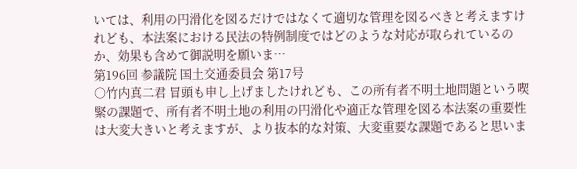いては、利用の円滑化を図るだけではなくて適切な管理を図るべきと考えますけれども、本法案における民法の特例制度ではどのような対応が取られているのか、効果も含めて御説明を願いま…
第196回 参議院 国土交通委員会 第17号
○竹内真二君 冒頭も申し上げましたけれども、この所有者不明土地問題という喫緊の課題で、所有者不明土地の利用の円滑化や適正な管理を図る本法案の重要性は大変大きいと考えますが、より抜本的な対策、大変重要な課題であると思いま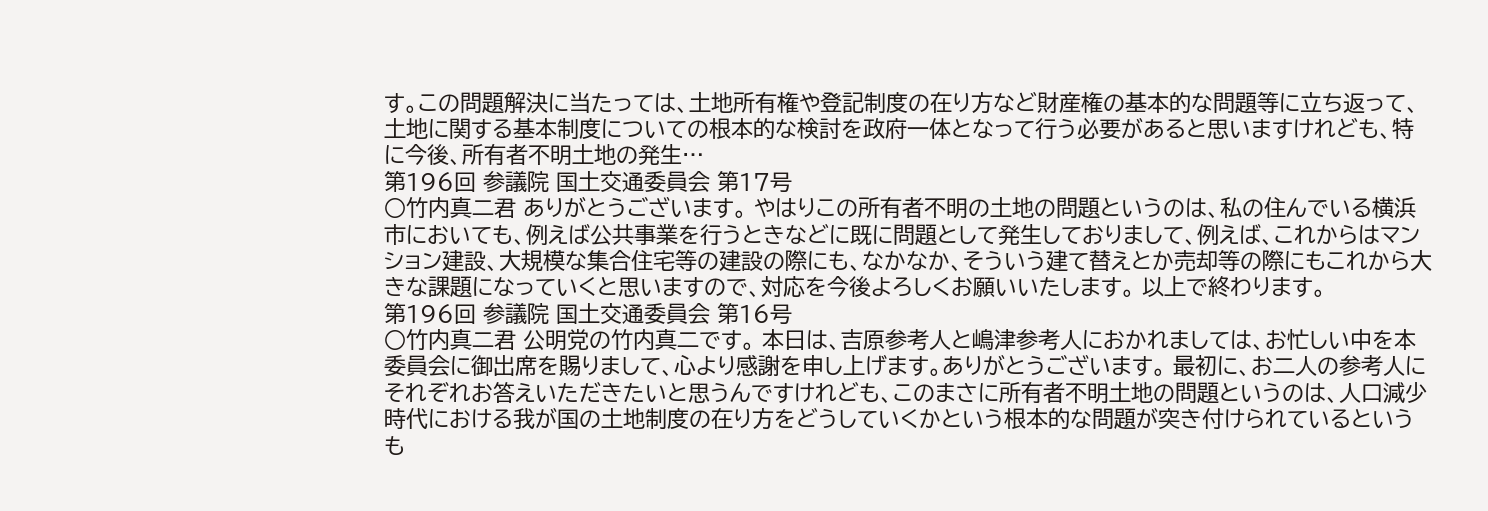す。この問題解決に当たっては、土地所有権や登記制度の在り方など財産権の基本的な問題等に立ち返って、土地に関する基本制度についての根本的な検討を政府一体となって行う必要があると思いますけれども、特に今後、所有者不明土地の発生…
第196回 参議院 国土交通委員会 第17号
○竹内真二君 ありがとうございます。 やはりこの所有者不明の土地の問題というのは、私の住んでいる横浜市においても、例えば公共事業を行うときなどに既に問題として発生しておりまして、例えば、これからはマンション建設、大規模な集合住宅等の建設の際にも、なかなか、そういう建て替えとか売却等の際にもこれから大きな課題になっていくと思いますので、対応を今後よろしくお願いいたします。 以上で終わります。
第196回 参議院 国土交通委員会 第16号
○竹内真二君 公明党の竹内真二です。 本日は、吉原参考人と嶋津参考人におかれましては、お忙しい中を本委員会に御出席を賜りまして、心より感謝を申し上げます。ありがとうございます。 最初に、お二人の参考人にそれぞれお答えいただきたいと思うんですけれども、このまさに所有者不明土地の問題というのは、人口減少時代における我が国の土地制度の在り方をどうしていくかという根本的な問題が突き付けられているというも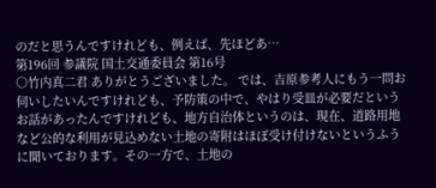のだと思うんですけれども、例えば、先ほどあ…
第196回 参議院 国土交通委員会 第16号
○竹内真二君 ありがとうございました。 では、吉原参考人にもう一問お伺いしたいんですけれども、予防策の中で、やはり受皿が必要だというお話があったんですけれども、地方自治体というのは、現在、道路用地など公的な利用が見込めない土地の寄附はほぼ受け付けないというふうに聞いております。その一方で、土地の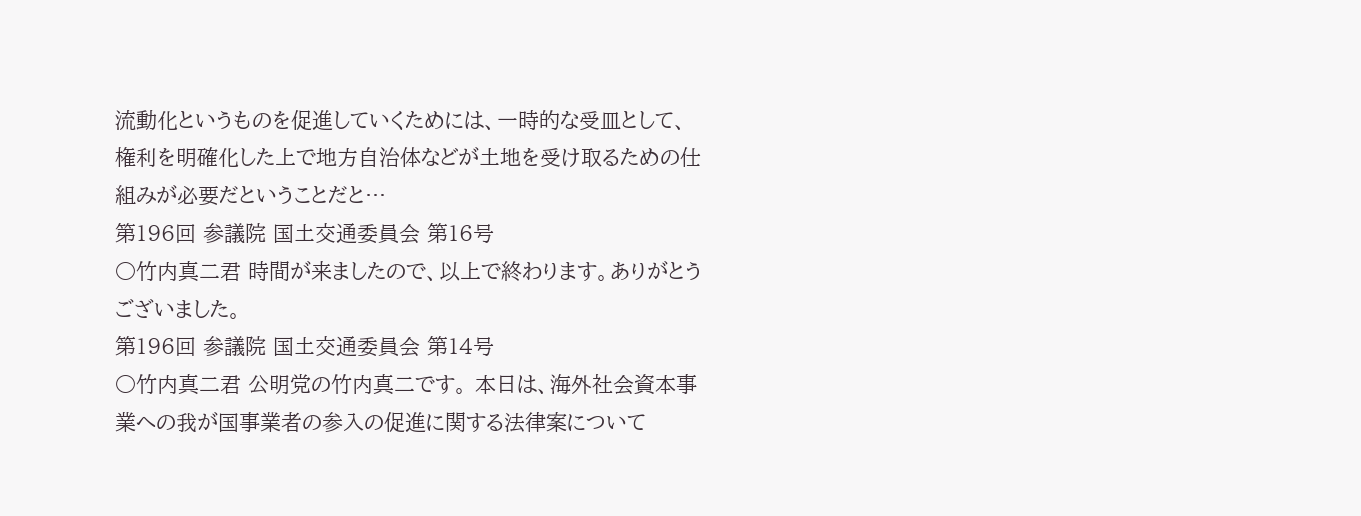流動化というものを促進していくためには、一時的な受皿として、権利を明確化した上で地方自治体などが土地を受け取るための仕組みが必要だということだと…
第196回 参議院 国土交通委員会 第16号
○竹内真二君 時間が来ましたので、以上で終わります。ありがとうございました。
第196回 参議院 国土交通委員会 第14号
○竹内真二君 公明党の竹内真二です。 本日は、海外社会資本事業への我が国事業者の参入の促進に関する法律案について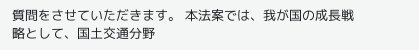質問をさせていただきます。 本法案では、我が国の成長戦略として、国土交通分野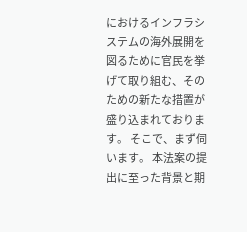におけるインフラシステムの海外展開を図るために官民を挙げて取り組む、そのための新たな措置が盛り込まれております。 そこで、まず伺います。 本法案の提出に至った背景と期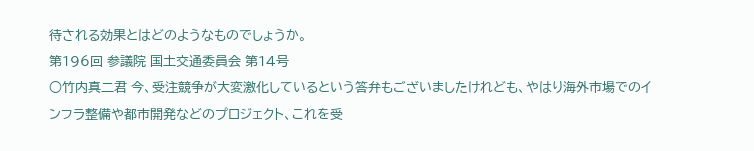待される効果とはどのようなものでしょうか。
第196回 参議院 国土交通委員会 第14号
○竹内真二君 今、受注競争が大変激化しているという答弁もございましたけれども、やはり海外市場でのインフラ整備や都市開発などのプロジェクト、これを受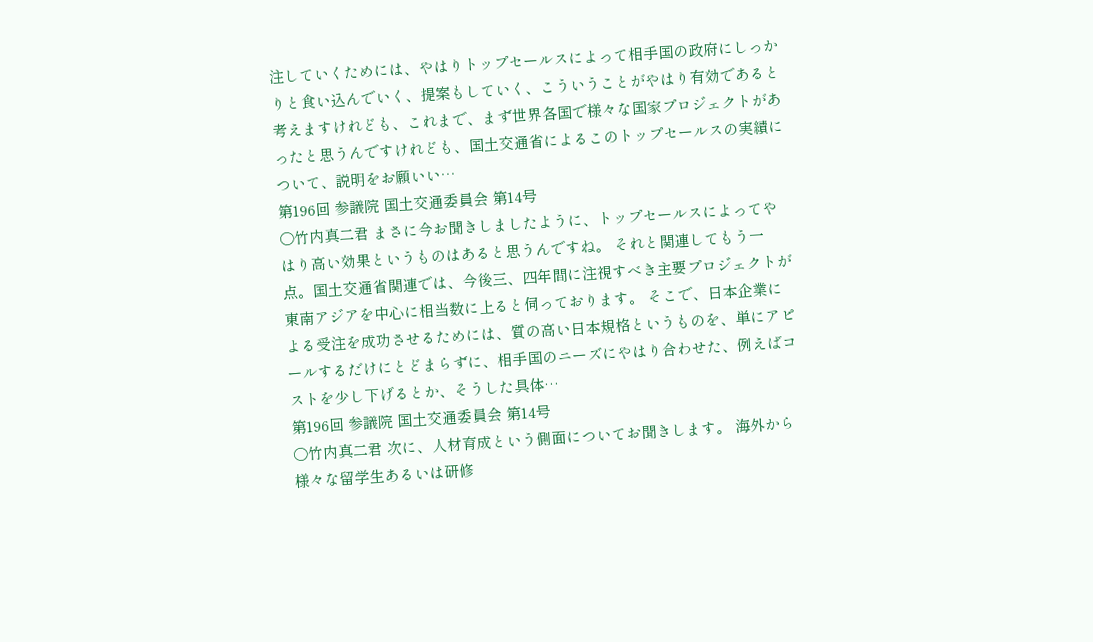注していくためには、やはりトップセールスによって相手国の政府にしっかりと食い込んでいく、提案もしていく、こういうことがやはり有効であると考えますけれども、これまで、まず世界各国で様々な国家プロジェクトがあったと思うんですけれども、国土交通省によるこのトップセールスの実績について、説明をお願いい…
第196回 参議院 国土交通委員会 第14号
○竹内真二君 まさに今お聞きしましたように、トップセールスによってやはり高い効果というものはあると思うんですね。 それと関連してもう一点。国土交通省関連では、今後三、四年間に注視すべき主要プロジェクトが東南アジアを中心に相当数に上ると伺っております。 そこで、日本企業による受注を成功させるためには、質の高い日本規格というものを、単にアピールするだけにとどまらずに、相手国のニーズにやはり合わせた、例えばコストを少し下げるとか、そうした具体…
第196回 参議院 国土交通委員会 第14号
○竹内真二君 次に、人材育成という側面についてお聞きします。 海外から様々な留学生あるいは研修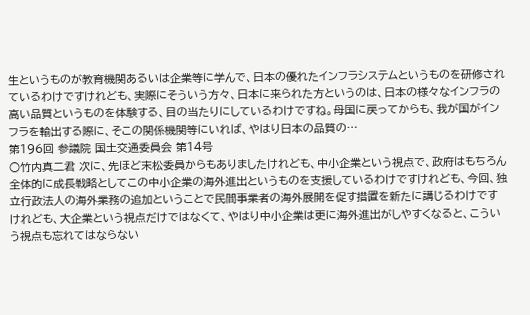生というものが教育機関あるいは企業等に学んで、日本の優れたインフラシステムというものを研修されているわけですけれども、実際にそういう方々、日本に来られた方というのは、日本の様々なインフラの高い品質というものを体験する、目の当たりにしているわけですね。母国に戻ってからも、我が国がインフラを輸出する際に、そこの関係機関等にいれば、やはり日本の品質の…
第196回 参議院 国土交通委員会 第14号
○竹内真二君 次に、先ほど末松委員からもありましたけれども、中小企業という視点で、政府はもちろん全体的に成長戦略としてこの中小企業の海外進出というものを支援しているわけですけれども、今回、独立行政法人の海外業務の追加ということで民間事業者の海外展開を促す措置を新たに講じるわけですけれども、大企業という視点だけではなくて、やはり中小企業は更に海外進出がしやすくなると、こういう視点も忘れてはならない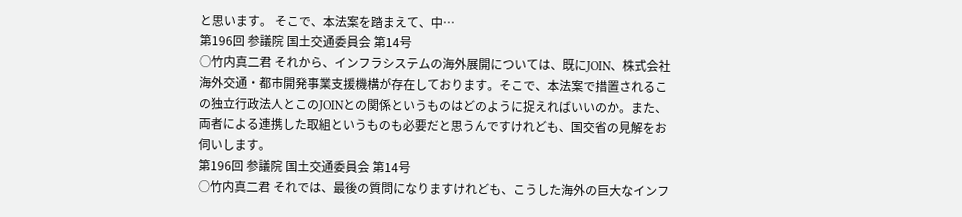と思います。 そこで、本法案を踏まえて、中…
第196回 参議院 国土交通委員会 第14号
○竹内真二君 それから、インフラシステムの海外展開については、既にJOIN、株式会社海外交通・都市開発事業支援機構が存在しております。そこで、本法案で措置されるこの独立行政法人とこのJOINとの関係というものはどのように捉えればいいのか。また、両者による連携した取組というものも必要だと思うんですけれども、国交省の見解をお伺いします。
第196回 参議院 国土交通委員会 第14号
○竹内真二君 それでは、最後の質問になりますけれども、こうした海外の巨大なインフ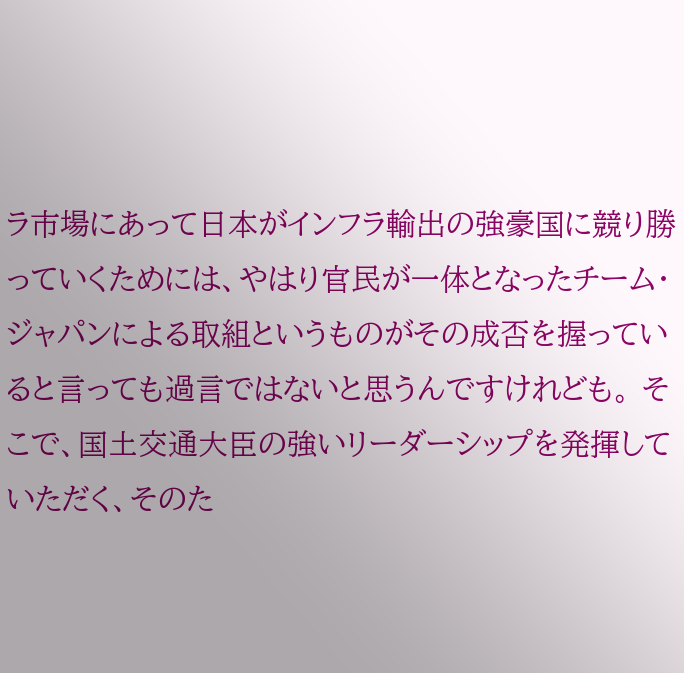ラ市場にあって日本がインフラ輸出の強豪国に競り勝っていくためには、やはり官民が一体となったチーム・ジャパンによる取組というものがその成否を握っていると言っても過言ではないと思うんですけれども。 そこで、国土交通大臣の強いリーダーシップを発揮していただく、そのた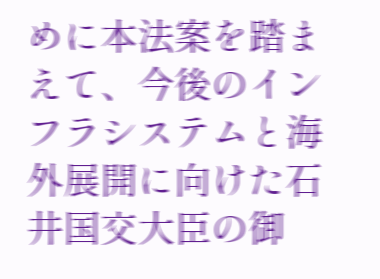めに本法案を踏まえて、今後のインフラシステムと海外展開に向けた石井国交大臣の御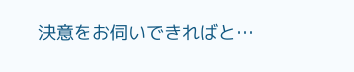決意をお伺いできればと…